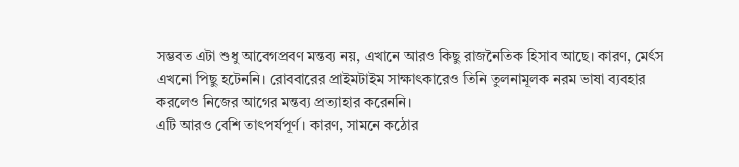সম্ভবত এটা শুধু আবেগপ্রবণ মন্তব্য নয়, এখানে আরও কিছু রাজনৈতিক হিসাব আছে। কারণ, মের্ৎস এখনো পিছু হটেননি। রোববারের প্রাইমটাইম সাক্ষাৎকারেও তিনি তুলনামূলক নরম ভাষা ব্যবহার করলেও নিজের আগের মন্তব্য প্রত্যাহার করেননি।
এটি আরও বেশি তাৎপর্যপূর্ণ। কারণ, সামনে কঠোর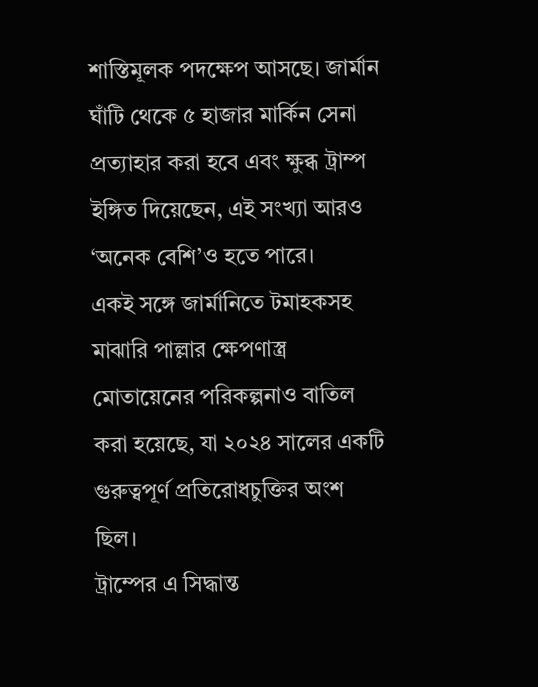শাস্তিমূলক পদক্ষেপ আসছে। জার্মান ঘাঁটি থেকে ৫ হাজার মার্কিন সেনা প্রত্যাহার করা হবে এবং ক্ষুব্ধ ট্রাম্প ইঙ্গিত দিয়েছেন, এই সংখ্যা আরও ‘অনেক বেশি’ও হতে পারে।
একই সঙ্গে জার্মানিতে টমাহকসহ মাঝারি পাল্লার ক্ষেপণাস্ত্র মোতায়েনের পরিকল্পনাও বাতিল করা হয়েছে, যা ২০২৪ সালের একটি গুরুত্বপূর্ণ প্রতিরোধচুক্তির অংশ ছিল।
ট্রাম্পের এ সিদ্ধান্ত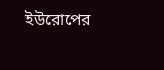ইউরোপের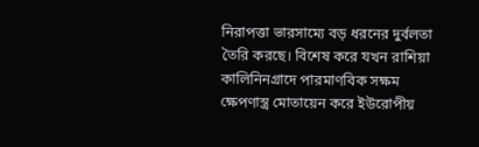নিরাপত্তা ভারসাম্যে বড় ধরনের দুর্বলতা তৈরি করছে। বিশেষ করে যখন রাশিয়া কালিনিনগ্রাদে পারমাণবিক সক্ষম ক্ষেপণাস্ত্র মোতায়েন করে ইউরোপীয়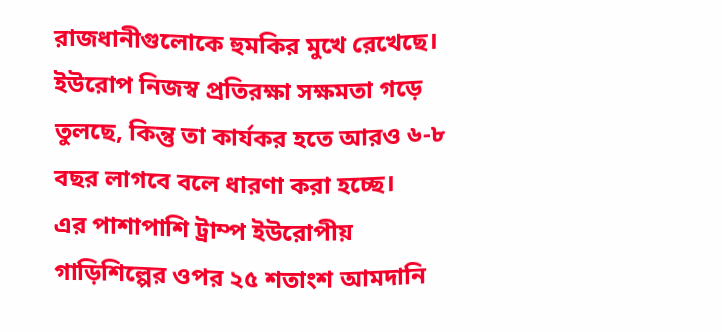রাজধানীগুলোকে হুমকির মুখে রেখেছে। ইউরোপ নিজস্ব প্রতিরক্ষা সক্ষমতা গড়ে তুলছে, কিন্তু তা কার্যকর হতে আরও ৬-৮ বছর লাগবে বলে ধারণা করা হচ্ছে।
এর পাশাপাশি ট্রাম্প ইউরোপীয় গাড়িশিল্পের ওপর ২৫ শতাংশ আমদানি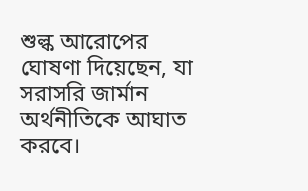শুল্ক আরোপের ঘোষণা দিয়েছেন, যা সরাসরি জার্মান অর্থনীতিকে আঘাত করবে।